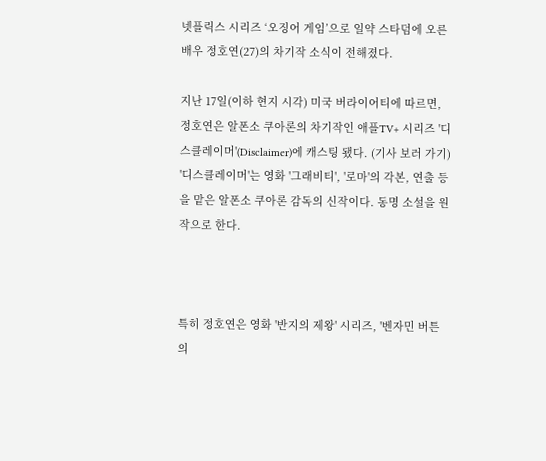넷플릭스 시리즈 ‘오징어 게임’으로 일약 스타덤에 오른 배우 정호연(27)의 차기작 소식이 전해졌다.

지난 17일(이하 현지 시각) 미국 버라이어티에 따르면, 정호연은 알폰소 쿠아론의 차기작인 애플TV+ 시리즈 '디스클레이머'(Disclaimer)에 캐스팅 됐다. (기사 보러 가기)
'디스클레이머'는 영화 '그래비티', '로마'의 각본, 연출 등을 맡은 알폰소 쿠아론 감독의 신작이다. 동명 소설을 원작으로 한다.



특히 정호연은 영화 '반지의 제왕' 시리즈, '벤자민 버튼의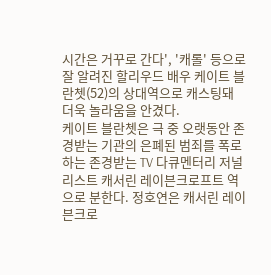시간은 거꾸로 간다', '캐롤' 등으로 잘 알려진 할리우드 배우 케이트 블란쳇(52)의 상대역으로 캐스팅돼 더욱 놀라움을 안겼다.
케이트 블란쳇은 극 중 오랫동안 존경받는 기관의 은폐된 범죄를 폭로하는 존경받는 TV 다큐멘터리 저널리스트 캐서린 레이븐크로프트 역으로 분한다. 정호연은 캐서린 레이븐크로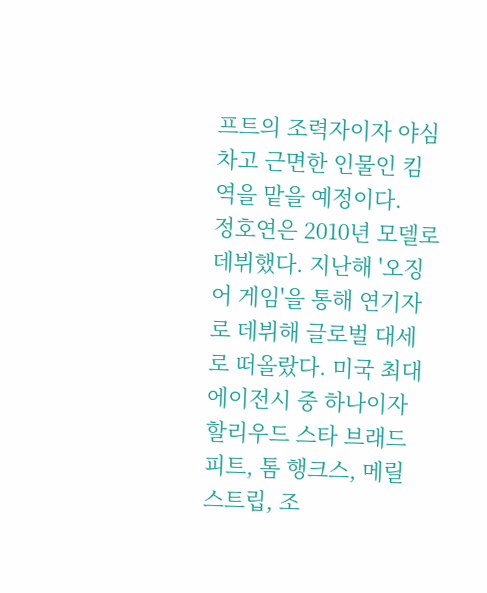프트의 조력자이자 야심차고 근면한 인물인 킴 역을 맡을 예정이다.
정호연은 2010년 모델로 데뷔했다. 지난해 '오징어 게임'을 통해 연기자로 데뷔해 글로벌 대세로 떠올랐다. 미국 최대 에이전시 중 하나이자 할리우드 스타 브래드 피트, 톰 행크스, 메릴 스트립, 조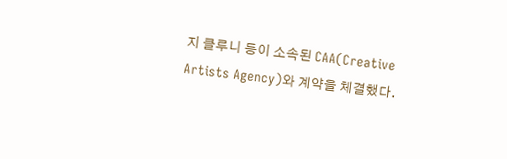지 클루니 등이 소속된 CAA(Creative Artists Agency)와 계약을 체결했다.